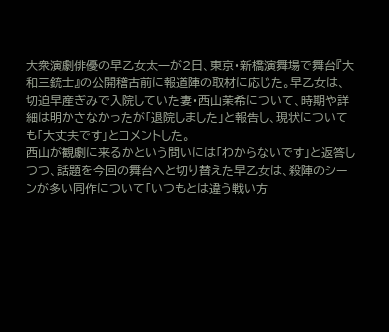大衆演劇俳優の早乙女太一が2日、東京・新橋演舞場で舞台『大和三銃士』の公開稽古前に報道陣の取材に応じた。早乙女は、切迫早産ぎみで入院していた妻・西山茉希について、時期や詳細は明かさなかったが「退院しました」と報告し、現状についても「大丈夫です」とコメントした。
西山が観劇に来るかという問いには「わからないです」と返答しつつ、話題を今回の舞台へと切り替えた早乙女は、殺陣のシーンが多い同作について「いつもとは違う戦い方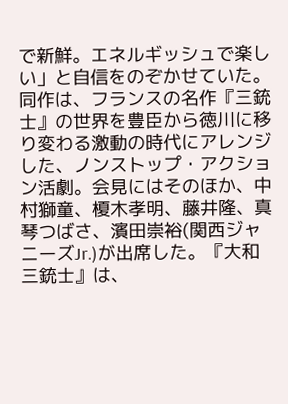で新鮮。エネルギッシュで楽しい」と自信をのぞかせていた。
同作は、フランスの名作『三銃士』の世界を豊臣から徳川に移り変わる激動の時代にアレンジした、ノンストップ・アクション活劇。会見にはそのほか、中村獅童、榎木孝明、藤井隆、真琴つばさ、濱田崇裕(関西ジャニーズJr.)が出席した。『大和三銃士』は、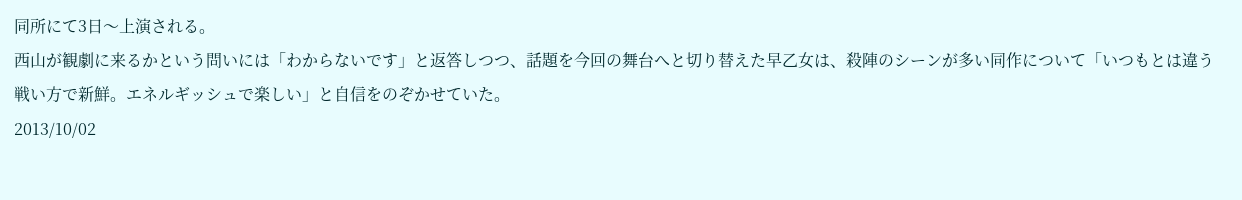同所にて3日〜上演される。
西山が観劇に来るかという問いには「わからないです」と返答しつつ、話題を今回の舞台へと切り替えた早乙女は、殺陣のシーンが多い同作について「いつもとは違う戦い方で新鮮。エネルギッシュで楽しい」と自信をのぞかせていた。
2013/10/02